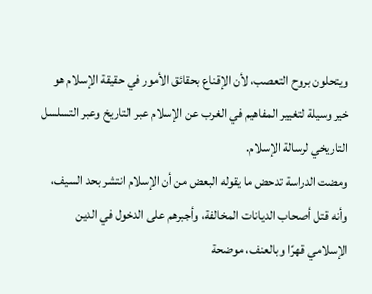ويتحلون بروح التعصب، لأن الإقناع بحقائق الأمور في حقيقة الإسلام هو خير وسيلة لتغيير المفاهيم في الغرب عن الإسلام عبر التاريخ وعبر التسلسل التاريخي لرسالة الإسلام.
ومضت الدراسة تدحض ما يقوله البعض من أن الإسلام انتشر بحد السيف، وأنه قتل أصحاب الديانات المخالفة، وأجبرهم على الدخول في الدين الإسلامي قهرًا وبالعنف، موضحة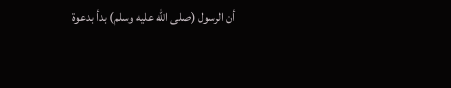أن الرسول (صلى الله عليه وسلم) بدأ بدعوة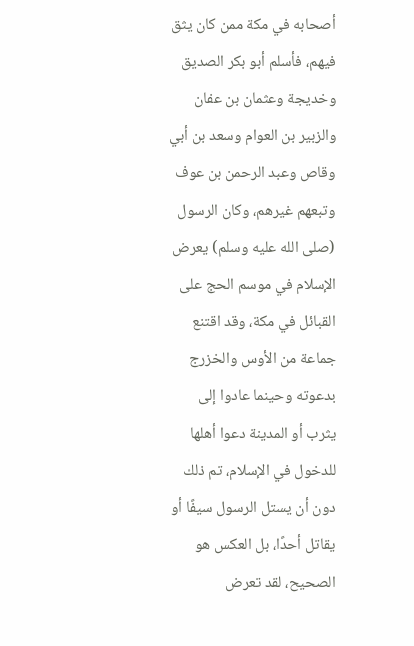أصحابه في مكة ممن كان يثق فيهم، فأسلم أبو بكر الصديق وخديجة وعثمان بن عفان والزبير بن العوام وسعد بن أبي وقاص وعبد الرحمن بن عوف وتبعهم غيرهم، وكان الرسول
(صلى الله عليه وسلم) يعرض الإسلام في موسم الحج على القبائل في مكة، وقد اقتنع جماعة من الأوس والخزرج بدعوته وحينما عادوا إلى يثرب أو المدينة دعوا أهلها للدخول في الإسلام، تم ذلك دون أن يستل الرسول سيفًا أو يقاتل أحدًا، بل العكس هو الصحيح، لقد تعرض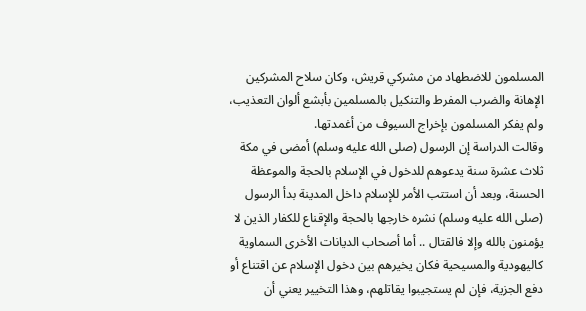المسلمون للاضطهاد من مشركي قريش، وكان سلاح المشركين الإهانة والضرب المفرط والتنكيل بالمسلمين بأبشع ألوان التعذيب، ولم يفكر المسلمون بإخراج السيوف من أغمدتها.
وقالت الدراسة إن الرسول (صلى الله عليه وسلم) أمضى في مكة ثلاث عشرة سنة يدعوهم للدخول في الإسلام بالحجة والموعظة الحسنة، وبعد أن استتب الأمر للإسلام داخل المدينة بدأ الرسول (صلى الله عليه وسلم) نشره خارجها بالحجة والإقناع للكفار الذين لا يؤمنون بالله وإلا فالقتال .. أما أصحاب الديانات الأخرى السماوية كاليهودية والمسيحية فكان يخيرهم بين دخول الإسلام عن اقتناع أو دفع الجزية، فإن لم يستجيبوا يقاتلهم، وهذا التخيير يعني أن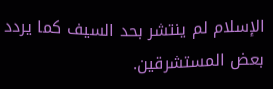الإسلام لم ينتشر بحد السيف كما يردد بعض المستشرقين.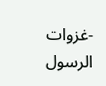-غزوات الرسول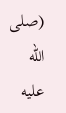(صلى الله عليه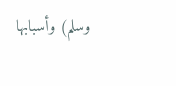وسلم) وأسبابها